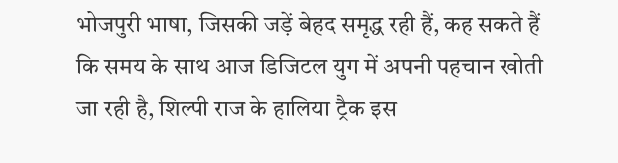भोजपुरी भाषा, जिसकी जड़ें बेहद समृद्ध रही हैं, कह सकते हैं कि समय के साथ आज डिजिटल युग में अपनी पहचान खोती जा रही है, शिल्पी राज के हालिया ट्रैक इस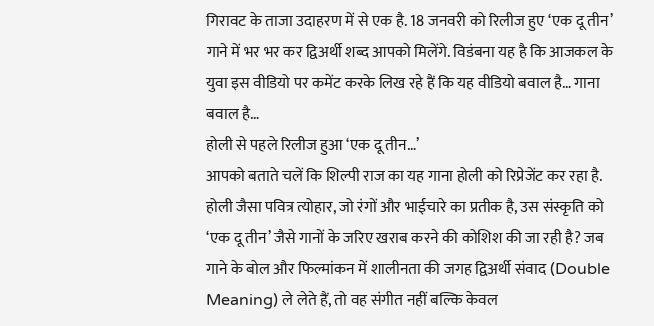गिरावट के ताजा उदाहरण में से एक है. 18 जनवरी को रिलीज हुए ‘एक दू तीन’ गाने में भर भर कर द्विअर्थी शब्द आपको मिलेंगे. विडंबना यह है कि आजकल के युवा इस वीडियो पर कमेंट करके लिख रहे हैं कि यह वीडियो बवाल है… गाना बवाल है…
होली से पहले रिलीज हुआ ‘एक दू तीन…’
आपको बताते चलें कि शिल्पी राज का यह गाना होली को रिप्रेजेंट कर रहा है. होली जैसा पवित्र त्योहार, जो रंगों और भाईचारे का प्रतीक है, उस संस्कृति को ‘एक दू तीन’ जैसे गानों के जरिए खराब करने की कोशिश की जा रही है? जब गाने के बोल और फिल्मांकन में शालीनता की जगह द्विअर्थी संवाद (Double Meaning) ले लेते हैं, तो वह संगीत नहीं बल्कि केवल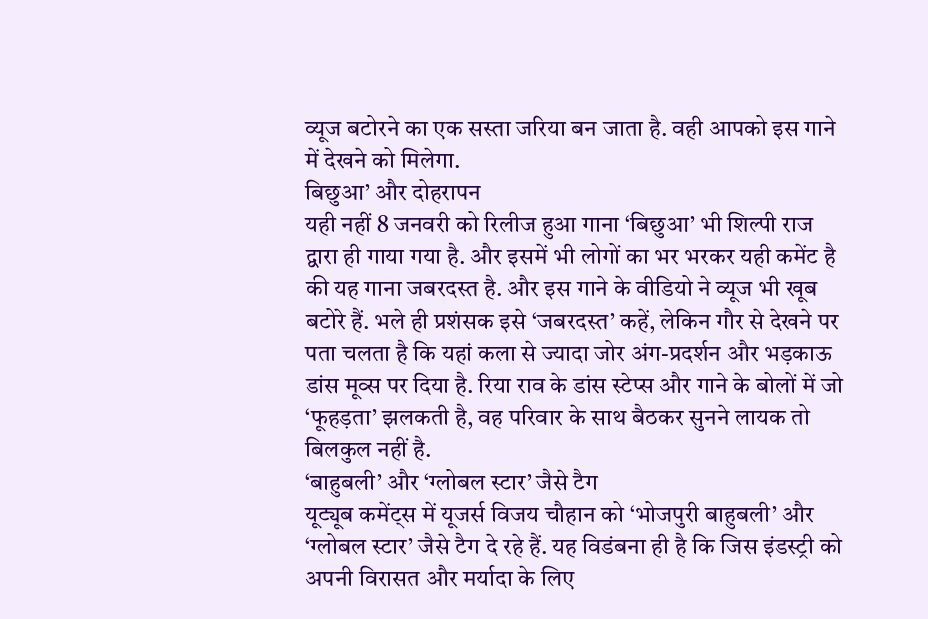व्यूज बटोरने का एक सस्ता जरिया बन जाता है. वही आपको इस गाने में देखने को मिलेगा.
बिछुआ’ और दोहरापन
यही नहीं 8 जनवरी को रिलीज हुआ गाना ‘बिछुआ’ भी शिल्पी राज द्वारा ही गाया गया है. और इसमें भी लोगों का भर भरकर यही कमेंट है की यह गाना जबरदस्त है. और इस गाने के वीडियो ने व्यूज भी खूब बटोरे हैं. भले ही प्रशंसक इसे ‘जबरदस्त’ कहें, लेकिन गौर से देखने पर पता चलता है कि यहां कला से ज्यादा जोर अंग-प्रदर्शन और भड़काऊ डांस मूव्स पर दिया है. रिया राव के डांस स्टेप्स और गाने के बोलों में जो ‘फूहड़ता’ झलकती है, वह परिवार के साथ बैठकर सुनने लायक तो बिलकुल नहीं है.
‘बाहुबली’ और ‘ग्लोबल स्टार’ जैसे टैग
यूट्यूब कमेंट्स में यूजर्स विजय चौहान को ‘भोजपुरी बाहुबली’ और ‘ग्लोबल स्टार’ जैसे टैग दे रहे हैं. यह विडंबना ही है कि जिस इंडस्ट्री को अपनी विरासत और मर्यादा के लिए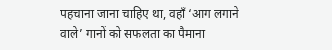पहचाना जाना चाहिए था, वहाँ ‘आग लगाने वाले’ गानों को सफलता का पैमाना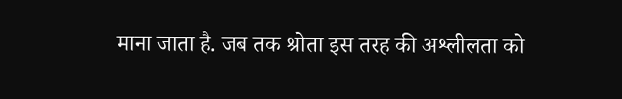माना जाता है. जब तक श्रोता इस तरह की अश्लीलता को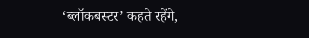‘ब्लॉकबस्टर’ कहते रहेंगे,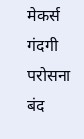मेकर्स गंदगी परोसना बंद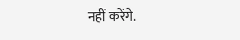नहीं करेंगे.